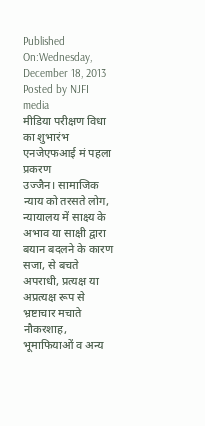Published On:Wednesday, December 18, 2013
Posted by NJFI media
मीडिया परीक्षण विधा का शुभारंभ एनजेएफआई मं पहला प्रकरण
उज्जैन। सामाजिक न्याय को तरसते लोग, न्यायालय में साक्ष्य के अभाव या साक्षी द्वारा बयान बदलने के कारण सजा, से बचते अपराधी, प्रत्यक्ष या अप्रत्यक्ष रूप से भ्रष्टाचार मचाते नौकरशाह, भूमाफियाओं व अन्य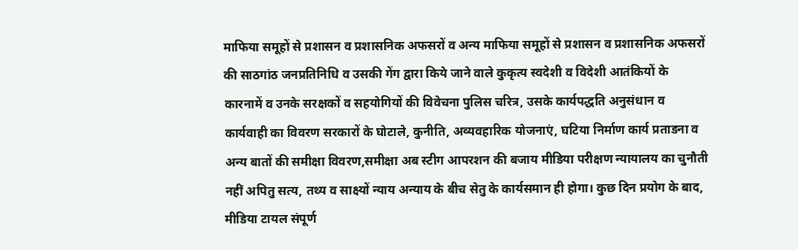माफिया समूहों से प्रशासन व प्रशासनिक अफसरों व अन्य माफिया समूहों से प्रशासन व प्रशासनिक अफसरों की साठगांठ जनप्रतिनिधि व उसकी गेंग द्वारा किये जाने वाले कुकृत्य स्वदेशी व विदेशी आतंकियों के कारनामें व उनके सरक्षकों व सहयोगियों की विवेचना पुलिस चरित्र, उसके कार्यपद्धति अनुसंधान व कार्यवाही का विवरण सरकारों के घोटाले, कुनीति, अव्यवहारिक योजनाएं, घटिया निर्माण कार्य प्रताडना व अन्य बातों की समीक्षा विवरण,समीक्षा अब स्टीग आपरशन की बजाय मीडिया परीक्षण न्यायालय का चुनौती नहीं अपितु सत्य, तथ्य व साक्ष्यों न्याय अन्याय के बीच सेतु के कार्यसमान ही होगा। कुछ दिन प्रयोग के बाद, मीडिया टायल संपूर्ण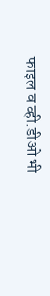फाइल व व्ही.डीओ भी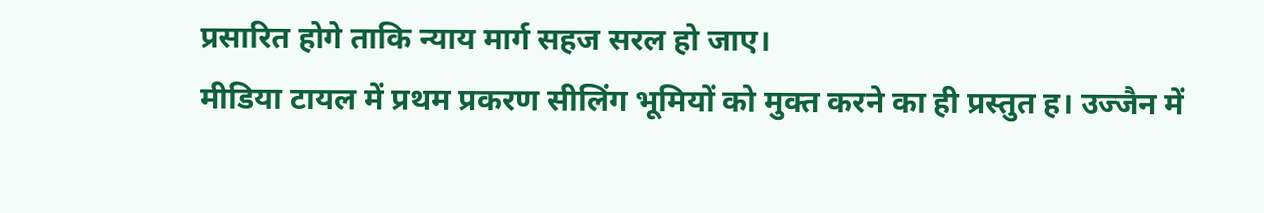प्रसारित होगे ताकि न्याय मार्ग सहज सरल हो जाए।
मीडिया टायल में प्रथम प्रकरण सीलिंग भूमियों को मुक्त करने का ही प्रस्तुत ह। उज्जैन में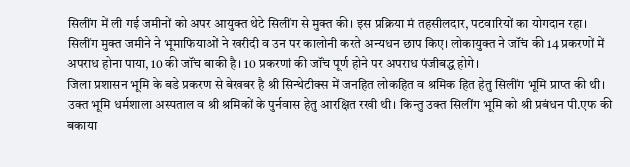सिलींग में ली गई जमीनों को अपर आयुक्त थेटे सिलींग से मुक्त की। इस प्रक्रिया मं तहसीलदार, पटवारियों का योगदान रहा। सिलींग मुक्त जमीने ने भूमाफियाओं ने खरीदी व उन पर कालोनी करते अन्यधन छाप किए। लोकायुक्त ने जॉंच की 14 प्रकरणों में अपराध होना पाया, 10 की जॉंच बाकी है। 10 प्रकरणां की जॉंच पूर्ण होने पर अपराध पंजीबद्ध होगे।
जिला प्रशासन भूमि के बडे प्रकरण से बेखबर है श्री सिन्थेटीक्स में जनहित लोकहित व श्रमिक हित हेतु सिलींग भूमि प्राप्त की थी। उक्त भूमि धर्मशाला अस्पताल व श्री श्रमिकों के पुर्नवास हेतु आरक्षित रखी थी। किन्तु उक्त सिलींग भूमि को श्री प्रबंधन पी.एफ की बकाया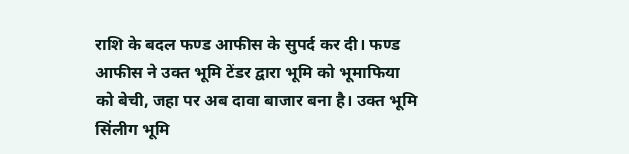राशि के बदल फण्ड आफीस के सुपर्द कर दी। फण्ड आफीस ने उक्त भूमि टेंडर द्वारा भूमि को भूमाफिया को बेची, जहा पर अब दावा बाजार बना है। उक्त भूमि सिंलीग भूमि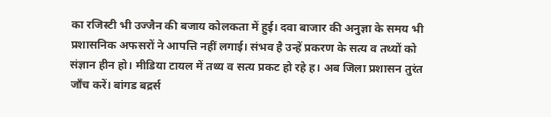का रजिस्टी भी उज्जैन की बजाय कोलकता में हुई। दवा बाजार की अनुज्ञा के समय भी प्रशासनिक अफसरों ने आपत्ति नहीं लगाई। संभव है उन्हें प्रकरण के सत्य व तथ्यों को संज्ञान हीन हो। मीडिया टायल में तथ्य व सत्य प्रकट हो रहे ह। अब जिला प्रशासन तुरंत जॉंच करें। बांगड बद्रर्स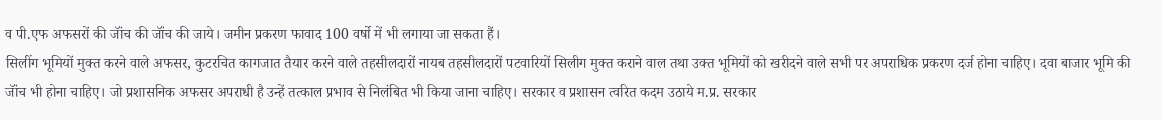व पी.एफ अफसरों की जॉंच की जॉंच की जाये। जमीन प्रकरण फावाद 100 वर्षो में भी लगाया जा सकता हैं।
सिलींग भूमियों मुक्त करने वाले अफसर, कुटरचित कागजात तैयार करने वाले तहसीलदारों नायब तहसीलदारों पटवारियों सिलीग मुक्त कराने वाल तथा उक्त भूमियों को खरीदने वाले सभी पर अपराधिक प्रकरण दर्ज होना चाहिए। दवा बाजार भूमि की जॉंच भी होना चाहिए। जो प्रशासनिक अफसर अपराधी है उन्हें तत्काल प्रभाव से निलंबित भी किया जाना चाहिए। सरकार व प्रशासन त्वरित कदम उठाये म.प्र. सरकार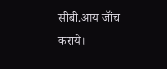सीबी.आय जॉंच कराये।